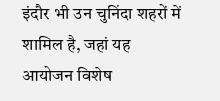इंदौर भी उन चुनिंदा शहरों में शामिल है, जहां यह आयोजन विशेष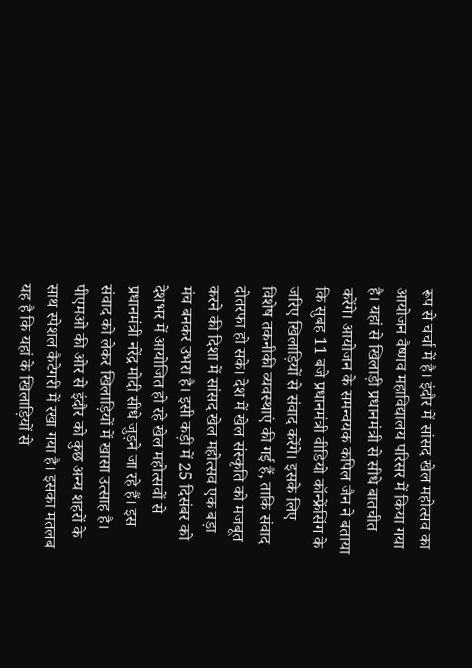रूप से चर्चा में है। इंदौर में सांसद खेल महोत्सव का आयोजन वैष्णव महाविद्यालय परिसर में किया गया है। यहां से खिलाड़ी प्रधानमंत्री से सीधे बातचीत करेंगे। आयोजन के समन्वयक कपिल जैन ने बताया कि सुबह 11 बजे प्रधानमंत्री वीडियो कॉन्फ्रेंसिंग के जरिए खिलाड़ियों से संवाद करेंगे। इसके लिए विशेष तकनीकी व्यवस्थाएं की गई हैं, ताकि संवाद दोतरफा हो सके। देश में खेल संस्कृति को मजबूत करने की दिशा में सांसद खेल महोत्सव एक बड़ा मंच बनकर उभरा है। इसी कड़ी में 25 दिसंबर को देशभर में आयोजित हो रहे खेल महोत्सवों से प्रधानमंत्री नरेंद्र मोदी सीधे जुड़ने जा रहे हैं। इस संवाद को लेकर खिलाड़ियों में खासा उत्साह है।
पीएमओ की ओर से इंदौर को कुछ अन्य शहरों के साथ स्पेशल कैटेगरी में रखा गया है। इसका मतलब यह है कि यहां के खिलाड़ियों से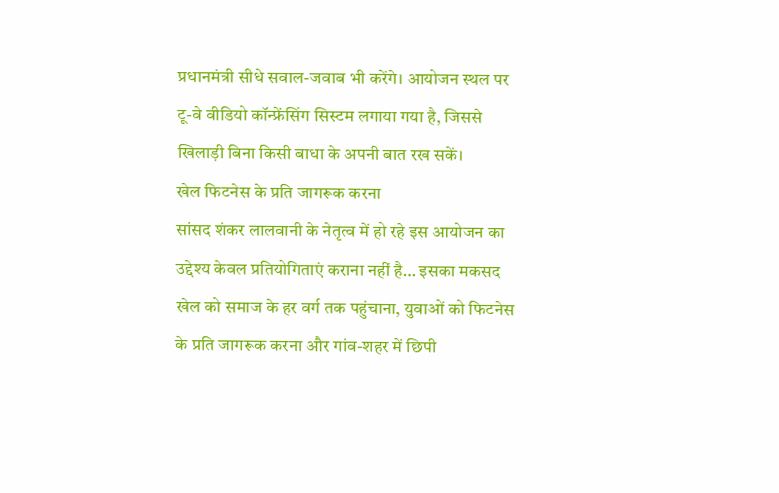प्रधानमंत्री सीधे सवाल-जवाब भी करेंगे। आयोजन स्थल पर टू-वे वीडियो कॉन्फ्रेंसिंग सिस्टम लगाया गया है, जिससे खिलाड़ी बिना किसी बाधा के अपनी बात रख सकें।
खेल फिटनेस के प्रति जागरूक करना
सांसद शंकर लालवानी के नेतृत्व में हो रहे इस आयोजन का उद्देश्य केवल प्रतियोगिताएं कराना नहीं है… इसका मकसद खेल को समाज के हर वर्ग तक पहुंचाना, युवाओं को फिटनेस के प्रति जागरूक करना और गांव-शहर में छिपी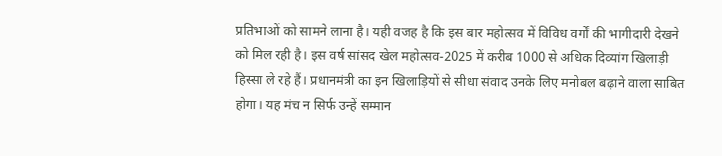प्रतिभाओं को सामने लाना है। यही वजह है कि इस बार महोत्सव में विविध वर्गों की भागीदारी देखने को मिल रही है। इस वर्ष सांसद खेल महोत्सव-2025 में करीब 1000 से अधिक दिव्यांग खिलाड़ी हिस्सा ले रहे हैं। प्रधानमंत्री का इन खिलाड़ियों से सीधा संवाद उनके लिए मनोबल बढ़ाने वाला साबित होगा। यह मंच न सिर्फ उन्हें सम्मान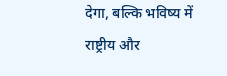देगा, बल्कि भविष्य में राष्ट्रीय और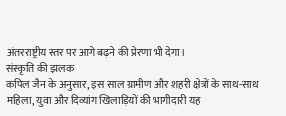अंतरराष्ट्रीय स्तर पर आगे बढ़ने की प्रेरणा भी देगा।
संस्कृति की झलक
कपिल जैन के अनुसार, इस साल ग्रामीण और शहरी क्षेत्रों के साथ-साथ महिला, युवा और दिव्यांग खिलाड़ियों की भागीदारी यह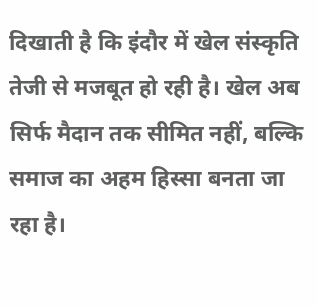दिखाती है कि इंदौर में खेल संस्कृति तेजी से मजबूत हो रही है। खेल अब सिर्फ मैदान तक सीमित नहीं, बल्कि समाज का अहम हिस्सा बनता जा रहा है।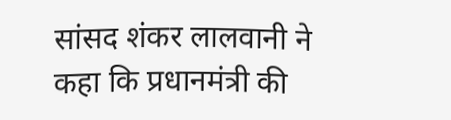सांसद शंकर लालवानी ने कहा कि प्रधानमंत्री की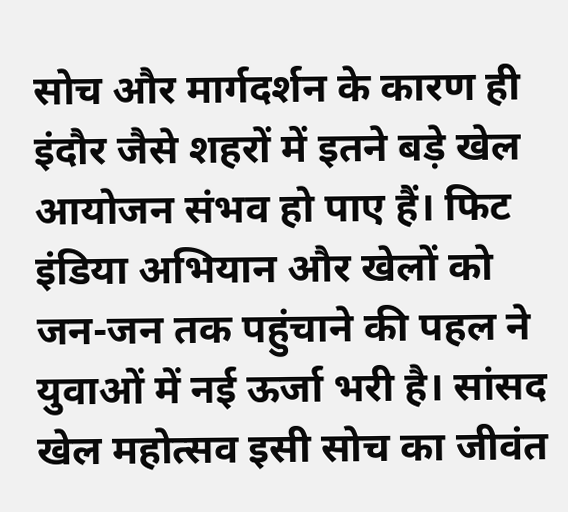सोच और मार्गदर्शन के कारण ही इंदौर जैसे शहरों में इतने बड़े खेल आयोजन संभव हो पाए हैं। फिट इंडिया अभियान और खेलों को जन-जन तक पहुंचाने की पहल ने युवाओं में नई ऊर्जा भरी है। सांसद खेल महोत्सव इसी सोच का जीवंत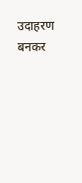उदाहरण बनकर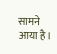सामने आया है।